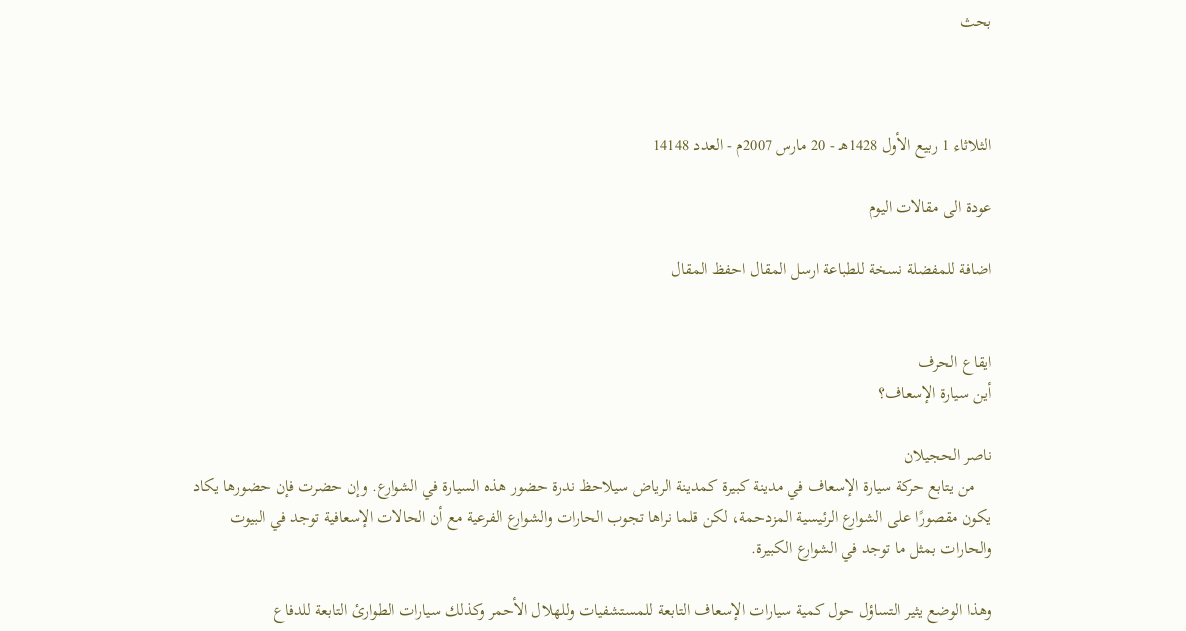بحث



الثلاثاء 1 ربيع الأول 1428هـ - 20 مارس 2007م - العدد 14148

عودة الى مقالات اليوم

اضافة للمفضلة نسخة للطباعة ارسل المقال احفظ المقال


ايقاع الحرف
أين سيارة الإسعاف؟

ناصر الحجيلان
    من يتابع حركة سيارة الإسعاف في مدينة كبيرة كمدينة الرياض سيلاحظ ندرة حضور هذه السيارة في الشوارع. وإن حضرت فإن حضورها يكاد يكون مقصورًا على الشوارع الرئيسية المزدحمة، لكن قلما نراها تجوب الحارات والشوارع الفرعية مع أن الحالات الإسعافية توجد في البيوت والحارات بمثل ما توجد في الشوارع الكبيرة.

وهذا الوضع يثير التساؤل حول كمية سيارات الإسعاف التابعة للمستشفيات وللهلال الأحمر وكذلك سيارات الطوارئ التابعة للدفاع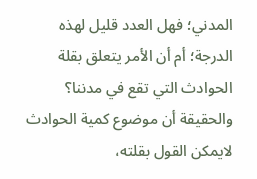المدني؛ فهل العدد قليل لهذه الدرجة؛ أم أن الأمر يتعلق بقلة الحوادث التي تقع في مدننا؟ والحقيقة أن موضوع كمية الحوادث لايمكن القول بقلته،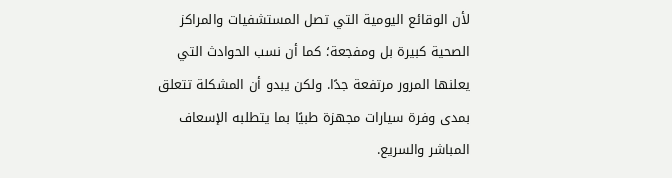لأن الوقائع اليومية التي تصل المستشفيات والمراكز الصحية كبيرة بل ومفجعة؛ كما أن نسب الحوادث التي يعلنها المرور مرتفعة جدًا. ولكن يبدو أن المشكلة تتعلق بمدى وفرة سيارات مجهزة طبيًا بما يتطلبه الإسعاف المباشر والسريع.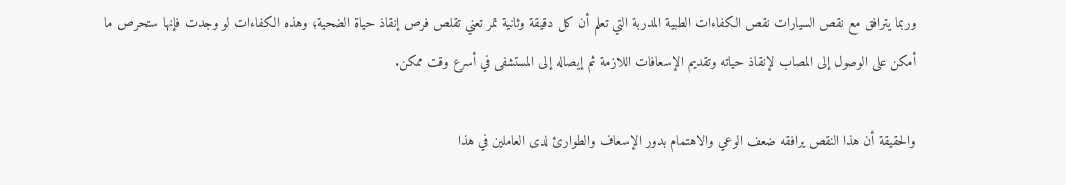وربما يترافق مع نقص السيارات نقص الكفاءات الطبية المدربة التي تعلم أن كل دقيقة وثانية تمر تعني تقلص فرص إنقاذ حياة الضحية؛ وهذه الكفاءات لو وجدت فإنها ستحرص ما أمكن على الوصول إلى المصاب لإنقاذ حياته وتقديم الإسعافات اللازمة ثم إيصاله إلى المستشفى في أسرع وقت ممكن.

والحقيقة أن هذا النقص يرافقه ضعف الوعي والاهتمام بدور الإسعاف والطوارئ لدى العاملين في هذا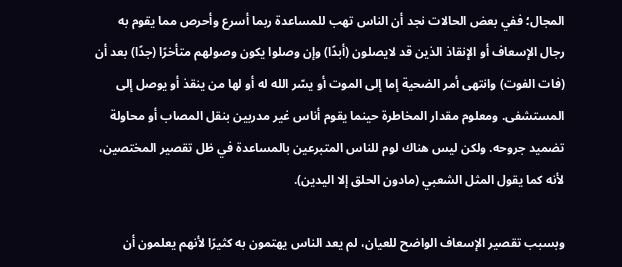المجال؛ ففي بعض الحالات نجد أن الناس تهب للمساعدة ربما أسرع وأحرص مما يقوم به رجال الإسعاف أو الإنقاذ الذين قد لايصلون (أبدًا) وإن وصلوا يكون وصولهم متأخرًا (جدًا) بعد أن (فات الفوت) وانتهى أمر الضحية إما إلى الموت أو يسّر الله له أو لها من ينقذ أو يوصل إلى المستشفى. ومعلوم مقدار المخاطرة حينما يقوم أناس غير مدربين بنقل المصاب أو محاولة تضميد جروحه. ولكن ليس هناك لوم للناس المتبرعين بالمساعدة في ظل تقصير المختصين، لأنه كما يقول المثل الشعبي (مادون الحلق إلا اليدين).

وبسبب تقصير الإسعاف الواضح للعيان، لم يعد الناس يهتمون به كثيرًا لأنهم يعلمون أن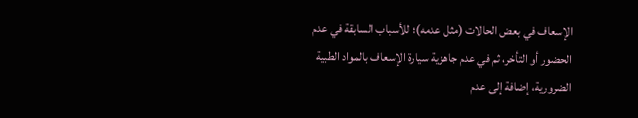الإسعاف في بعض الحالات (مثل عدمه)؛ للأسباب السابقة في عدم الحضور أو التأخر، ثم في عدم جاهزية سيارة الإسعاف بالمواد الطبية الضرورية، إضافة إلى عدم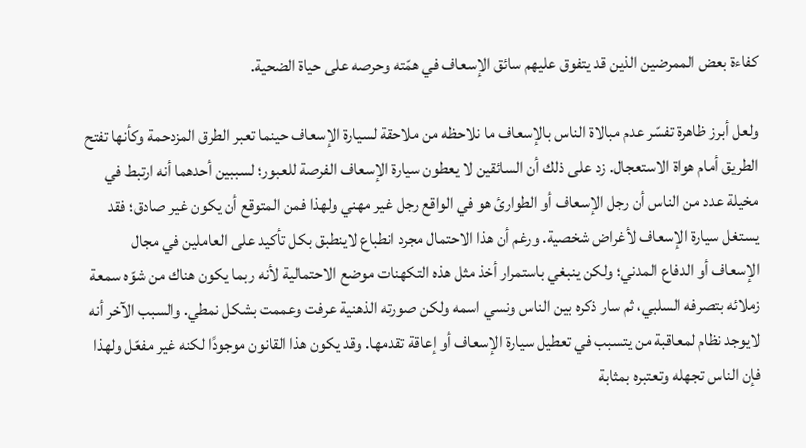كفاءة بعض الممرضين الذين قد يتفوق عليهم سائق الإسعاف في همّته وحرصه على حياة الضحية.

ولعل أبرز ظاهرة تفسّر عدم مبالاة الناس بالإسعاف ما نلاحظه من ملاحقة لسيارة الإسعاف حينما تعبر الطرق المزدحمة وكأنها تفتح الطريق أمام هواة الاستعجال. زد على ذلك أن السائقين لا يعطون سيارة الإسعاف الفرصة للعبور؛ لسببين أحدهما أنه ارتبط في مخيلة عدد من الناس أن رجل الإسعاف أو الطوارئ هو في الواقع رجل غير مهني ولهذا فمن المتوقع أن يكون غير صادق؛ فقد يستغل سيارة الإسعاف لأغراض شخصية. ورغم أن هذا الاحتمال مجرد انطباع لاينطبق بكل تأكيد على العاملين في مجال الإسعاف أو الدفاع المدني؛ ولكن ينبغي باستمرار أخذ مثل هذه التكهنات موضع الاحتمالية لأنه ربما يكون هناك من شوّه سمعة زملائه بتصرفه السلبي، ثم سار ذكره بين الناس ونسي اسمه ولكن صورته الذهنية عرفت وعممت بشكل نمطي. والسبب الآخر أنه لايوجد نظام لمعاقبة من يتسبب في تعطيل سيارة الإسعاف أو إعاقة تقدمها. وقد يكون هذا القانون موجودًا لكنه غير مفعّل ولهذا فإن الناس تجهله وتعتبره بمثابة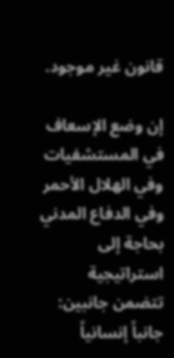قانون غير موجود.

إن وضع الإسعاف في المستشفيات وفي الهلال الأحمر وفي الدفاع المدني بحاجة إلى استراتيجية تتضمن جانبين: جانباً إنسانياً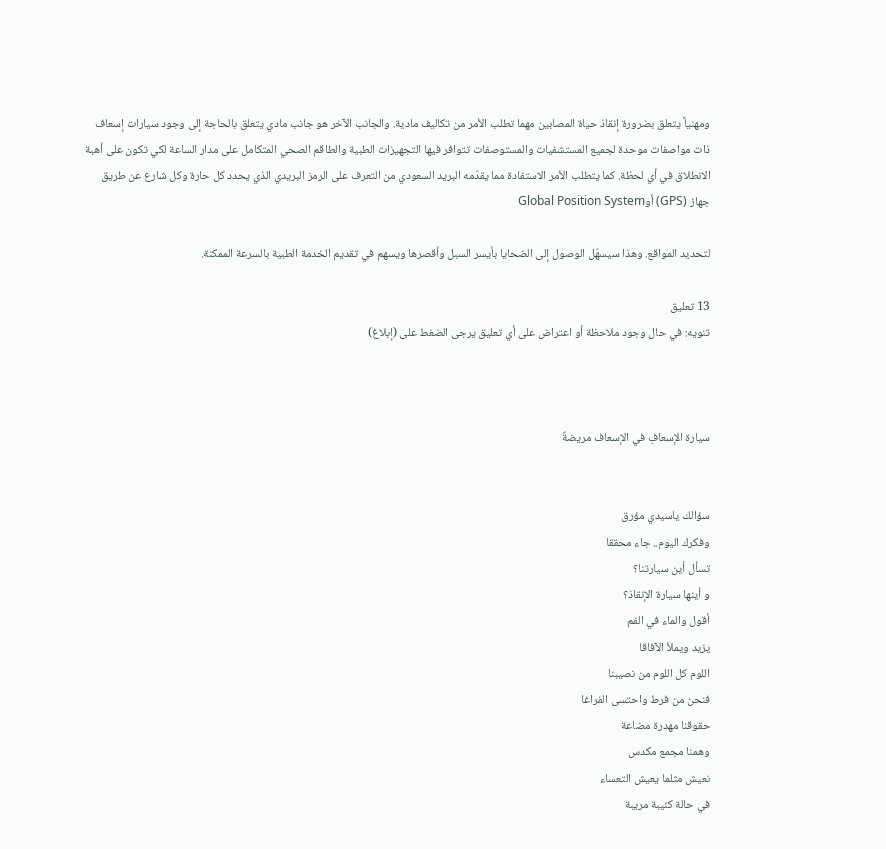ومهنياً يتعلق بضرورة إنقاذ حياة المصابين مهما تطلب الأمر من تكاليف مادية. والجانب الآخر هو جانب مادي يتعلق بالحاجة إلى وجود سيارات إسعاف ذات مواصفات موحدة لجميع المستشفيات والمستوصفات تتوافر فيها التجهيزات الطبية والطاقم الصحي المتكامل على مدار الساعة لكي تكون على أهبة الانطلاق في أي لحظة. كما يتطلب الأمر الاستفادة مما يقدّمه البريد السعودي من التعرف على الرمز البريدي الذي يحدد كل حارة وكل شارع عن طريق جهاز (GPS) أوGlobal Position System

لتحديد المواقع. وهذا سيسهّل الوصول إلى الضحايا بأيسر السبل وأقصرها ويسهم في تقديم الخدمة الطبية بالسرعة الممكنة.

13 تعليق
تنويه: في حال وجود ملاحظة أو اعتراض على أي تعليق يرجى الضغط على (إبلاغ)



سيارة الإسعافِ في الإسعاف مريضةٌ


سؤالك ياسيدي مؤرق
وفكرك اليوم.. جاء محققا
تسأل أين سيارتنا؟
و أينها سيارة الإنقاذ؟
أقول والماء في الفم
يزيد ويملأ الآفاقا
اللوم كل اللوم من نصيبنا
فنحن من فرط واحتسى الفراغا
حقوقنا مهدرة مضاعة
وهمنا مجمع مكدس
نعيش مثلما يعيش التعساء
في حالة كئيبة مريبة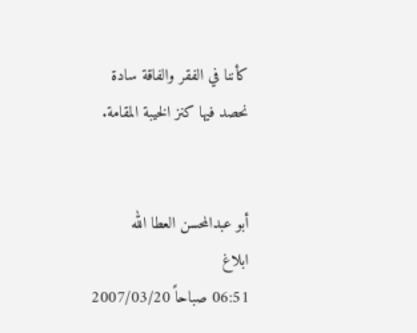كأننا في الفقر والفاقة سادة
نحصد فيها كنز الخيبة المقامة.


أبو عبدالمحسن العطا الله
ابلاغ
06:51 صباحاً 2007/03/20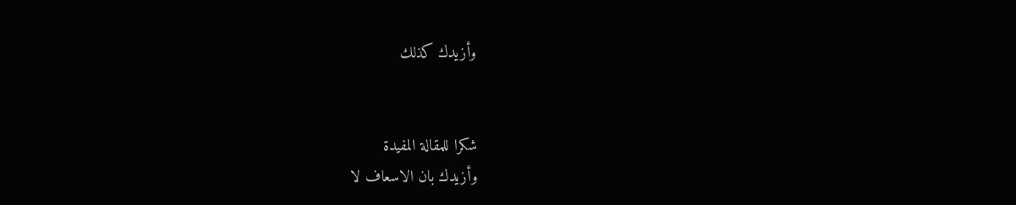وأزيدك كذلك


شكرا للمقالة المفيدة
وأزيدك بان الاسعاف لا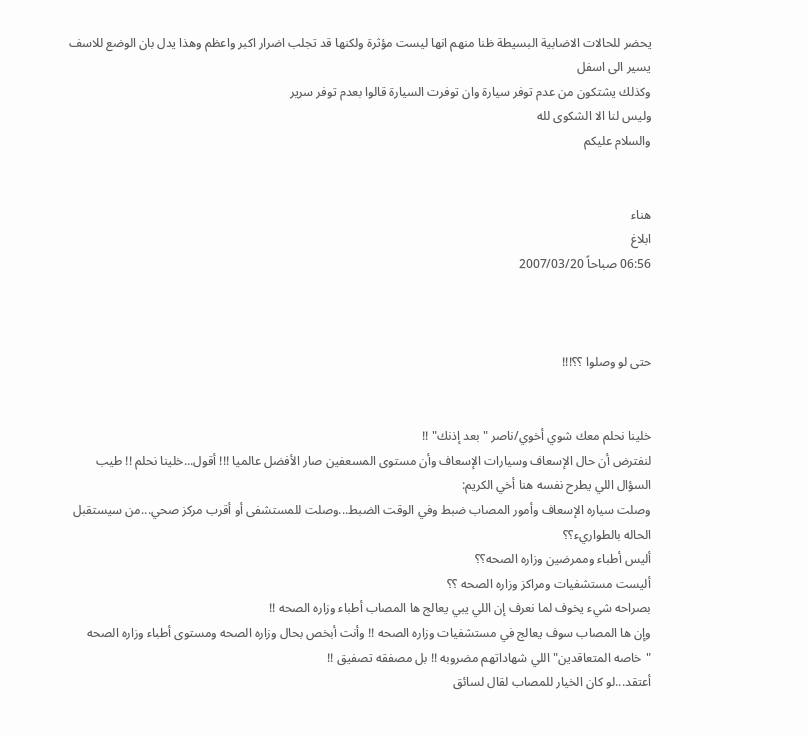يحضر للحالات الاضابية البسيطة ظنا منهم انها ليست مؤثرة ولكنها قد تجلب اضرار اكبر واعظم وهذا يدل بان الوضع للاسف يسير الى اسفل
وكذلك يشتكون من عدم توفر سيارة وان توفرت السيارة قالوا بعدم توفر سرير
وليس لنا الا الشكوى لله
والسلام عليكم


هناء
ابلاغ
06:56 صباحاً 2007/03/20



حتى لو وصلوا ؟؟!!!


خلينا نحلم معك شوي أخوي/ناصر "بعد إذنك" !!
لنفترض أن حال الإسعاف وسيارات الإسعاف وأن مستوى المسعفين صار الأفضل عالميا !!! أقول...خلينا نحلم !! طيب السؤال اللي يطرح نفسه هنا أخي الكريم:
وصلت سياره الإسعاف وأمور المصاب ضبط وفي الوقت الضبط...وصلت للمستشفى أو أقرب مركز صحي...من سيستقبل الحاله بالطواريء؟؟
أليس أطباء وممرضين وزاره الصحه؟؟
أليست مستشفيات ومراكز وزاره الصحه ؟؟
بصراحه شيء يخوف لما نعرف إن اللي يبي يعالج ها المصاب أطباء وزاره الصحه !!
وإن ها المصاب سوف يعالج في مستشفيات وزاره الصحه !! وأنت أبخص بحال وزاره الصحه ومستوى أطباء وزاره الصحه "خاصه المتعاقدين" اللي شهاداتهم مضروبه !! بل مصفقه تصفيق !!
أعتقد...لو كان الخيار للمصاب لقال لسائق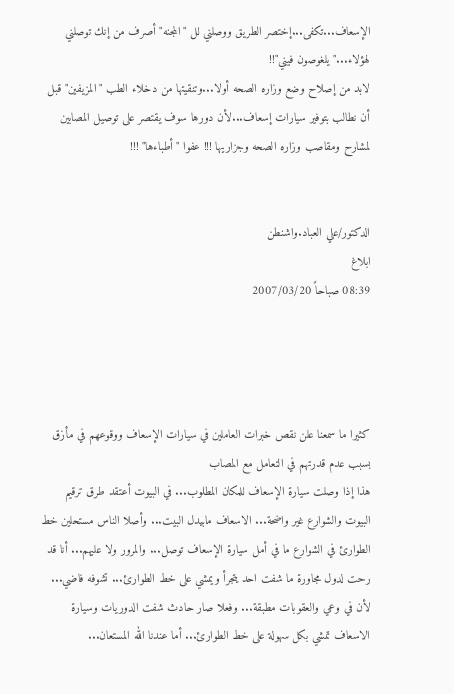الإسعاف...تكفى...إختصر الطريق ووصلني لل "المجنه" أصرف من إنك توصلني لهؤلاء..."يلغوصون فيني"!!
لابد من إصلاح وضع وزاره الصحه أولا...وتنقيتها من دخلاء الطب "المزيفين" قبل أن نطالب بتوفير سيارات إسعاف...لأن دورها سوف يقتصر على توصيل المصابين لمشارح ومقاصب وزاره الصحه وجزاريها !!! عفوا "أطباءها" !!!


الدكتور/علي العباد.واشنطن
ابلاغ
08:39 صباحاً 2007/03/20




كثيرا ما سمعنا علن نقص خبرات العاملين في سيارات الإسعاف ووقوعهم في مأزق بسبب عدم قدرتهم في التعامل مع المصاب
هذا إذا وصلت سيارة الإسعاف للمكان المطلوب... في البيوت أعتقد طرق ترقيم البيوت والشوارع غير واضحة... الاسعاف مابيدل البيت... وأصلا الناس مستحلين خط الطوارئ في الشوارع ما في أمل سيارة الإسعاف توصل... والمرور ولا عليهم... أنا قد رحت لدول مجاورة ما شفت احد يتجرأ ويمشي على خط الطوارئ... تشوفه فاضي... لأن في وعي والعقوبات مطبقة... وفعلا صار حادث شفت الدوريات وسيارة الاسعاف تمشي بكل سهولة على خط الطوارئ... أما عندنا الله المستعان...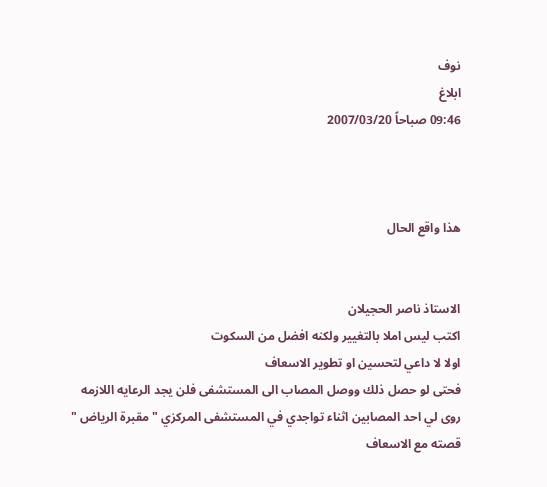نوف
ابلاغ
09:46 صباحاً 2007/03/20



هذا واقع الحال


الاستاذ ناصر الحجيلان
اكتب ليس املا بالتغيير ولكنه افضل من السكوت
اولا لا داعي لتحسين او تطوير الاسعاف
فحتى لو حصل ذلك ووصل المصاب الى المستشفى فلن يجد الرعايه اللازمه
روى لي احد المصابين اثناء تواجدي في المستشفى المركزي " مقبرة الرياض "
قصته مع الاسعاف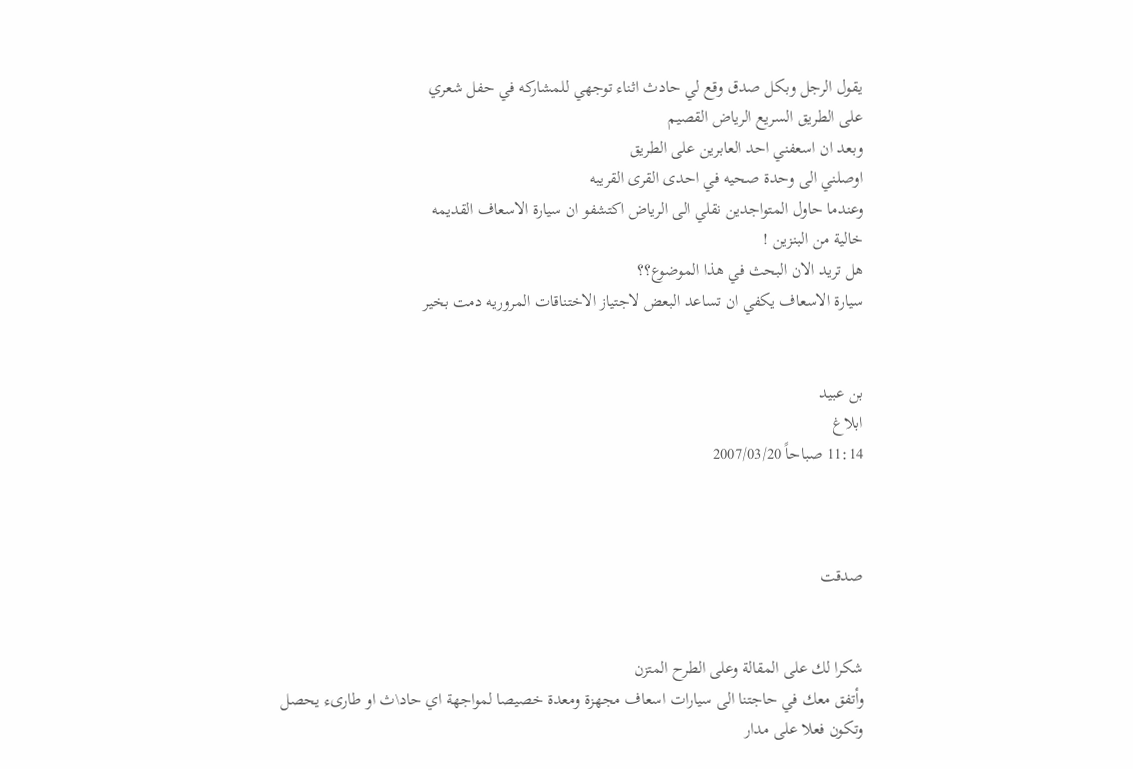يقول الرجل وبكل صدق وقع لي حادث اثناء توجهي للمشاركه في حفل شعري
على الطريق السريع الرياض القصيم
وبعد ان اسعفني احد العابرين على الطريق
اوصلني الى وحدة صحيه في احدى القرى القريبه
وعندما حاول المتواجدين نقلي الى الرياض اكتشفو ان سيارة الاسعاف القديمه
خالية من البنزين !
هل تريد الان البحث في هذا الموضوع؟؟
سيارة الاسعاف يكفي ان تساعد البعض لاجتياز الاختناقات المروريه دمت بخير


بن عبيد
ابلاغ
11:14 صباحاً 2007/03/20



صدقت


شكرا لك على المقالة وعلى الطرح المتزن
وأتفق معك في حاجتنا الى سيارات اسعاف مجهزة ومعدة خصيصا لمواجهة اي حاد\ث او طارىء يحصل
وتكون فعلا على مدار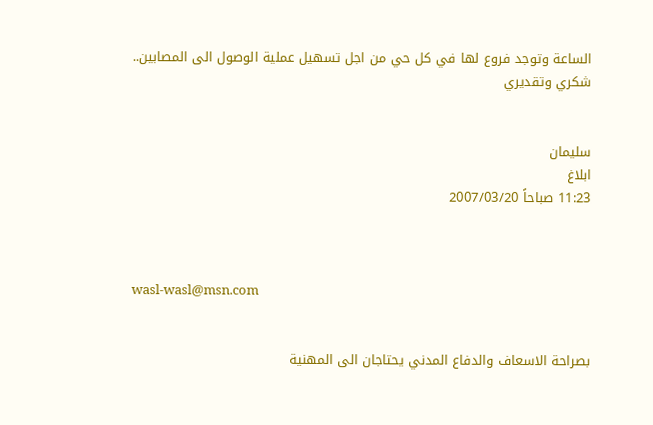الساعة وتوجد فروع لها في كل حي من اجل تسهيل عملية الوصول الى المصابين..
شكري وتقديري


سليمان
ابلاغ
11:23 صباحاً 2007/03/20



wasl-wasl@msn.com


بصراحة الاسعاف والدفاع المدني يحتاجان الى المهنية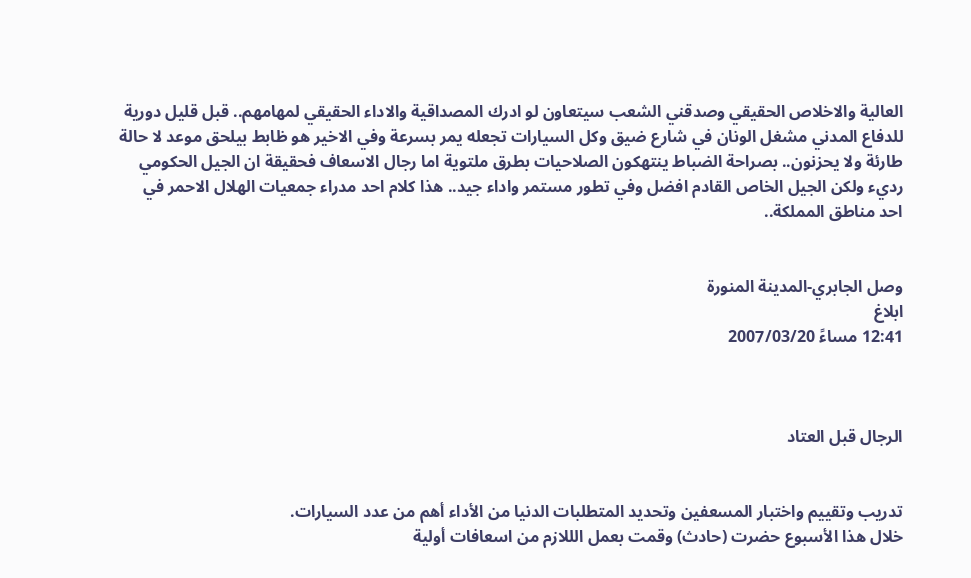العالية والاخلاص الحقيقي وصدقني الشعب سيتعاون لو ادرك المصداقية والاداء الحقيقي لمهامهم.. قبل قليل دورية للدفاع المدني مشغل الونان في شارع ضيق وكل السيارات تجعله يمر بسرعة وفي الاخير هو ظابط بيلحق موعد لا حالة طارئة ولا يحزنون.. بصراحة الضباط ينتهكون الصلاحيات بطرق ملتوية اما رجال الاسعاف فحقيقة ان الجيل الحكومي رديء ولكن الجيل الخاص القادم افضل وفي تطور مستمر واداء جيد.. هذا كلام احد مدراء جمعيات الهلال الاحمر في احد مناطق المملكة..


وصل الجابري-المدينة المنورة
ابلاغ
12:41 مساءً 2007/03/20



الرجال قبل العتاد


تدريب وتقييم واختبار المسعفين وتحديد المتطلبات الدنيا من الأداء أهم من عدد السيارات.
خلال هذا الأسبوع حضرت (حادث) وقمت بعمل الللازم من اسعافات أولية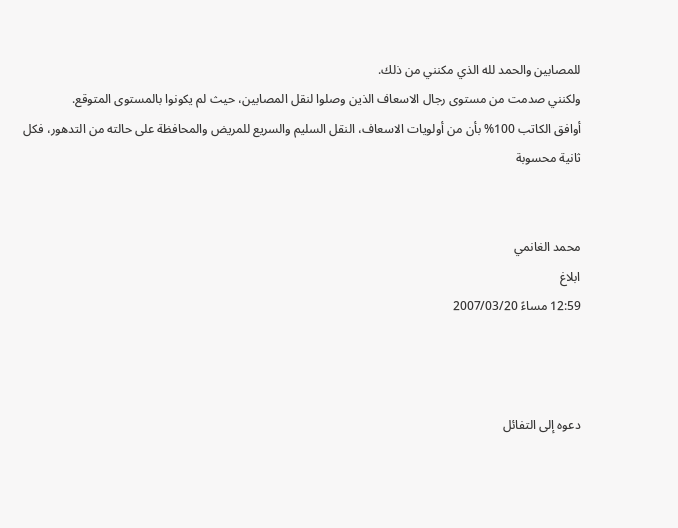للمصابين والحمد لله الذي مكنني من ذلك.
ولكنني صدمت من مستوى رجال الاسعاف الذين وصلوا لنقل المصابين، حيث لم يكونوا بالمستوى المتوقع.
أوافق الكاتب 100% بأن من أولويات الاسعاف، النقل السليم والسريع للمريض والمحافظة على حالته من التدهور، فكل ثانية محسوبة


محمد الغانمي
ابلاغ
12:59 مساءً 2007/03/20



دعوه إلى التفائل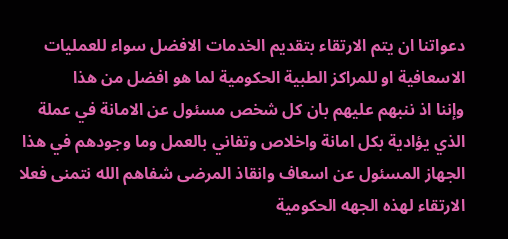دعواتنا ان يتم الارتقاء بتقديم الخدمات الافضل سواء للعمليات الاسعافية او للمراكز الطبية الحكومية لما هو افضل من هذا
وإننا اذ ننبهم عليهم بان كل شخص مسئول عن الامانة في عملة الذي يؤادية بكل امانة واخلاص وتفاني بالعمل وما وجودهم في هذا الجهاز المسئول عن اسعاف وانقاذ المرضى شفاهم الله نتمنى فعلا الارتقاء لهذه الجهه الحكومية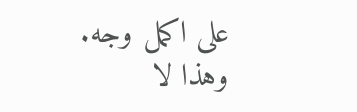على اكمل وجه.
وهذا لا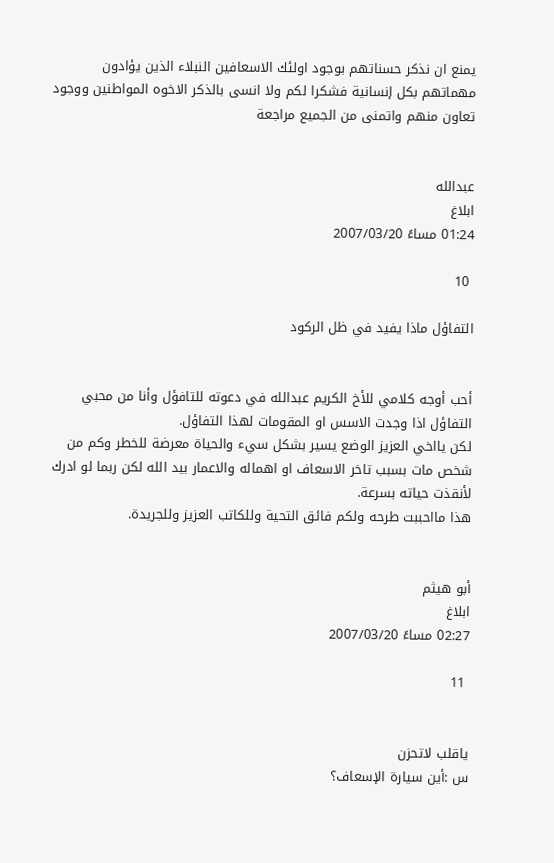يمنع ان نذكر حسناتهم بوجود اولئك الاسعافين النبلاء الذين يؤادون مهماتهم بكل إنسانية فشكرا لكم ولا انسى بالذكر الاخوه المواطنين ووجود تعاون منهم واتمنى من الجميع مراجعة


عبدالله
ابلاغ
01:24 مساءً 2007/03/20

 10

التفاؤل ماذا يفيد في ظل الركود


أحب أوجه كلامي للأخ الكريم عبدالله في دعوته للتافؤل وأنا من محبي التفاؤل اذا وجدت الاسس او المقومات لهذا التفاؤل.
لكن يااخي العزيز الوضع يسير بشكل سيء والحياة معرضة للخطر وكم من شخص مات بسبب تاخر الاسعاف او اهماله والاعمار بيد الله لكن ربما لو ادرك لأنقذت حياته بسرعة.
هذا مااحببت طرحه ولكم فائق التحية وللكاتب العزيز وللجريدة.


أبو هيثم
ابلاغ
02:27 مساءً 2007/03/20

 11


ياقلب لاتحزن
س :أين سيارة الإسعاف؟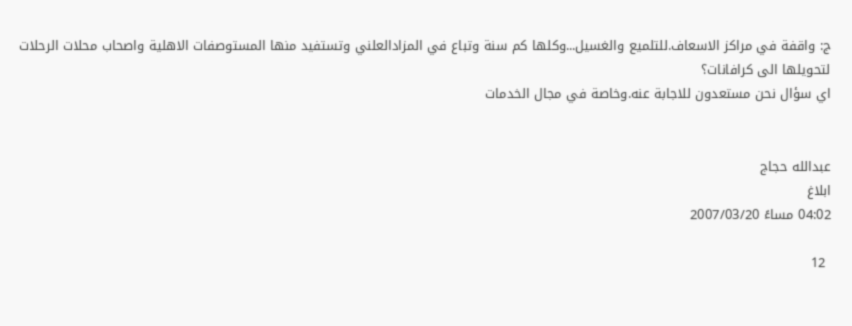ج: واقفة في مراكز الاسعاف.للتلميع والغسيل...وكلها كم سنة وتباع في المزادالعلني وتستفيد منها المستوصفات الاهلية واصحاب محلات الرحلات لتحويلها الى كرافانات؟
اي سؤال نحن مستعدون للاجابة عنه.وخاصة في مجال الخدمات


عبدالله حجاج
ابلاغ
04:02 مساءً 2007/03/20

 12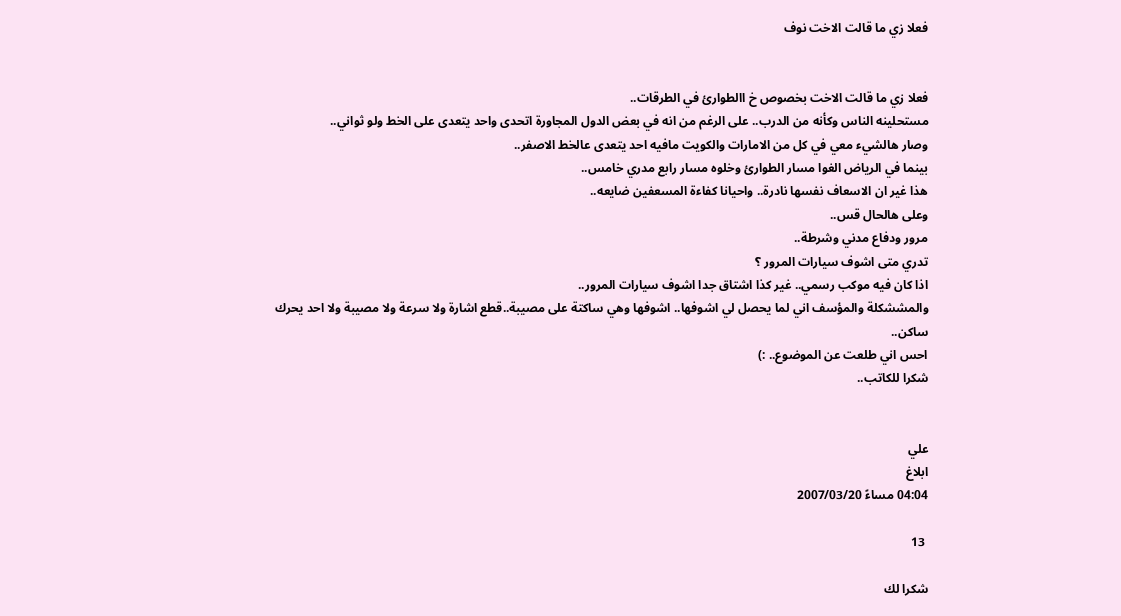فعلا زي ما قالت الاخت نوف


فعلا زي ما قالت الاخت بخصوص خ االطوارئ في الطرقات..
مستحلينه الناس وكأنه من الدرب.. على الرغم من انه في بعض الدول المجاورة اتحدى واحد يتعدى على الخط ولو ثواني..
وصار هالشيء معي في كل من الامارات والكويت مافيه احد يتعدى عالخط الاصفر..
بينما في الرياض الغوا مسار الطوارئ وخلوه مسار رابع مدري خامس..
هذا غير ان الاسعاف نفسها نادرة.. واحيانا كفاءة المسعفين ضايعه..
وعلى هالحال قس..
مرور ودفاع مدني وشرطة..
تدري متى اشوف سيارات المرور ؟
اذا كان فيه موكب رسمي.. غير كذا اشتاق جدا اشوف سيارات المرور..
والمششكلة والمؤسف اني لما يحصل لي اشوفها.. اشوفها وهي ساكتة على مصيبة..قطع اشارة ولا سرعة ولا مصيبة ولا احد يحرك ساكن..
احس اني طلعت عن الموضوع.. :)
شكرا للكاتب..


علي
ابلاغ
04:04 مساءً 2007/03/20

 13

شكرا لك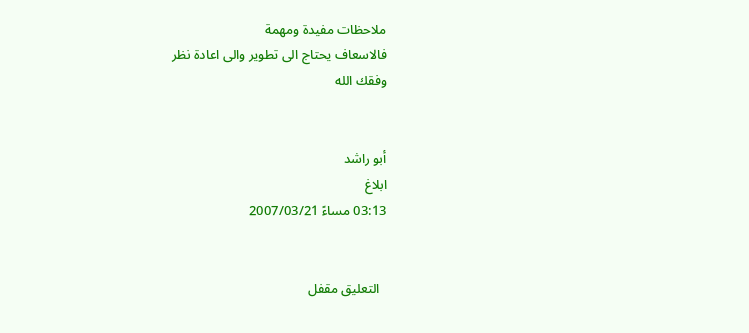ملاحظات مفيدة ومهمة
فالاسعاف يحتاج الى تطوير والى اعادة نظر
وفقك الله


أبو راشد
ابلاغ
03:13 مساءً 2007/03/21


  التعليق مقفل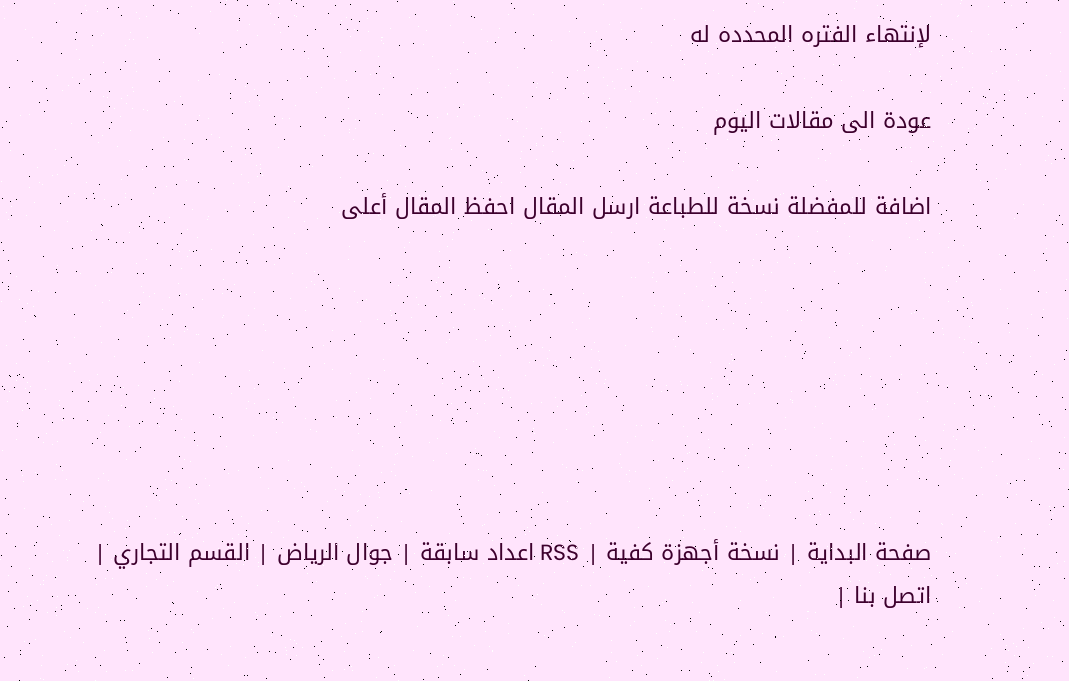لإنتهاء الفتره المحدده له

عودة الى مقالات اليوم

اضافة للمفضلة نسخة للطباعة ارسل المقال احفظ المقال أعلى







صفحة البداية | نسخة أجهزة كفية | RSS اعداد سابقة | جوال الرياض | القسم التجاري | اتصل بنا |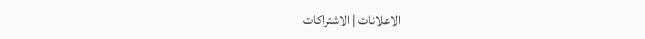الاعلانات | الاشتراكات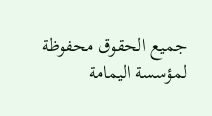جميع الحقوق محفوظة لمؤسسة اليمامة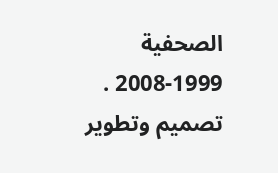الصحفية 1999-2008 .
تصميم وتطوير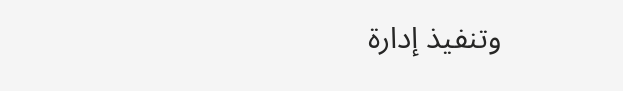وتنفيذ إدارة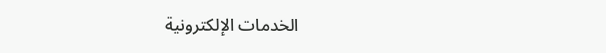الخدمات الإلكترونية